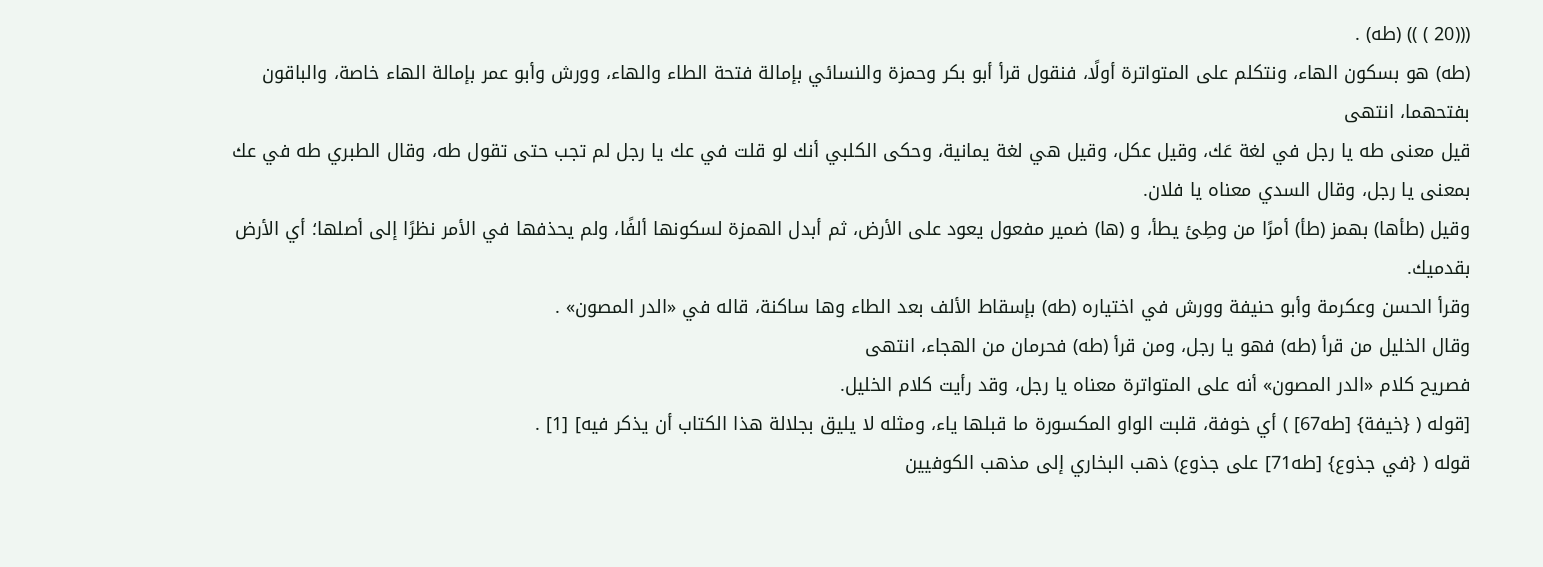(((20 ) )) (طه) .
(طه) هو بسكون الهاء، ونتكلم على المتواترة أولًا، فنقول قرأ أبو بكر وحمزة والنسائي بإمالة فتحة الطاء والهاء، وورش وأبو عمر بإمالة الهاء خاصة، والباقون بفتحهما، انتهى
قيل معنى طه يا رجل في لغة عَك، وقيل عكل، وقيل هي لغة يمانية، وحكى الكلبي أنك لو قلت في عك يا رجل لم تجب حتى تقول طه، وقال الطبري طه في عك بمعنى يا رجل، وقال السدي معناه يا فلان.
وقيل (طأها) بهمز (طأ) أمرًا من وطِئ يطأ، و (ها) ضمير مفعول يعود على الأرض، ثم أبدل الهمزة لسكونها ألفًا، ولم يحذفها في الأمر نظرًا إلى أصلها؛ أي الأرض بقدميك.
وقرأ الحسن وعكرمة وأبو حنيفة وورش في اختياره (طه) بإسقاط الألف بعد الطاء وها ساكنة، قاله في «الدر المصون» .
وقال الخليل من قرأ (طه) فهو يا رجل، ومن قرأ (طه) فحرمان من الهجاء، انتهى
فصريح كلام «الدر المصون» أنه على المتواترة معناه يا رجل، وقد رأيت كلام الخليل.
[قوله ( {خيفة} [طه67] ) أي خوفة، قلبت الواو المكسورة ما قبلها ياء، ومثله لا يليق بجلالة هذا الكتاب أن يذكر فيه] [1] .
قوله ( {في جذوع} [طه71] على جذوع) ذهب البخاري إلى مذهب الكوفيين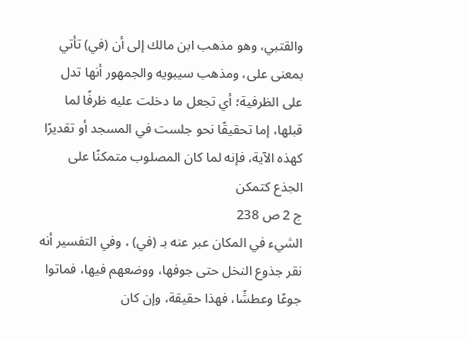والقتبي، وهو مذهب ابن مالك إلى أن (في) تأتي بمعنى على، ومذهب سيبويه والجمهور أنها تدل على الظرفية؛ أي تجعل ما دخلت عليه ظرفًا لما قبلها، إما تحقيقًا نحو جلست في المسجد أو تقديرًا كهذه الآية، فإنه لما كان المصلوب متمكنًا على الجذع كتمكن
ج 2 ص 238
الشيء في المكان عبر عنه بـ (في) ، وفي التفسير أنه نقر جذوع النخل حتى جوفها، ووضعهم فيها، فماتوا جوعًا وعطشًا، فهذا حقيقة، وإن كان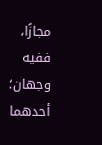مجازًا، ففيه وجهان؛ أحدهما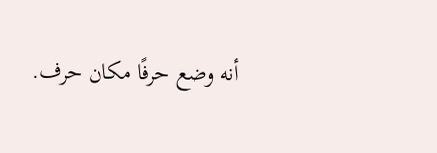أنه وضع حرفًا مكان حرف.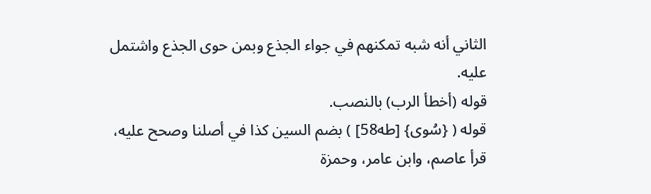الثاني أنه شبه تمكنهم في جواء الجذع وبمن حوى الجذع واشتمل عليه.
قوله (أخطأ الرب) بالنصب.
قوله ( {سُوى} [طه58] ) بضم السين كذا في أصلنا وصحح عليه، قرأ عاصم، وابن عامر، وحمزة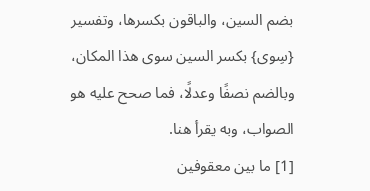بضم السين، والباقون بكسرها، وتفسير {سِوى} بكسر السين سوى هذا المكان، وبالضم نصفًا وعدلًا، فما صحح عليه هو الصواب، وبه يقرأ هنا.
[1] ما بين معقوفين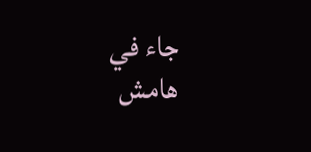جاء في هامش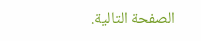الصفحة التالية.